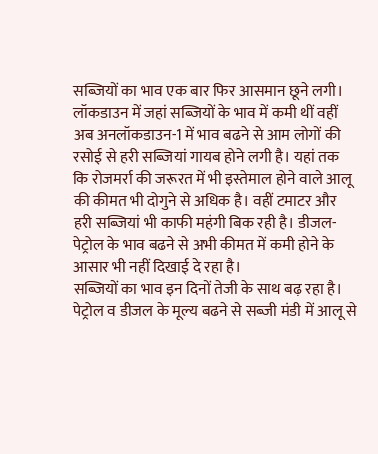सब्जियों का भाव एक बार फिर आसमान छूने लगी। लॉकडाउन में जहां सब्जियों के भाव में कमी थीं वहीं अब अनलॉकडाउन-1 में भाव बढने से आम लोगों की रसोई से हरी सब्जियां गायब होने लगी है। यहां तक कि रोजमर्रा की जरूरत में भी इस्तेमाल होने वाले आलू की कीमत भी दोगुने से अधिक है। वहीं टमाटर और हरी सब्जियां भी काफी महंगी बिक रही है। डीजल-पेट्रोल के भाव बढने से अभी कीमत में कमी होने के आसार भी नहीं दिखाई दे रहा है।
सब्जियों का भाव इन दिनों तेजी के साथ बढ़ रहा है। पेट्रोल व डीजल के मूल्य बढने से सब्जी मंडी में आलू से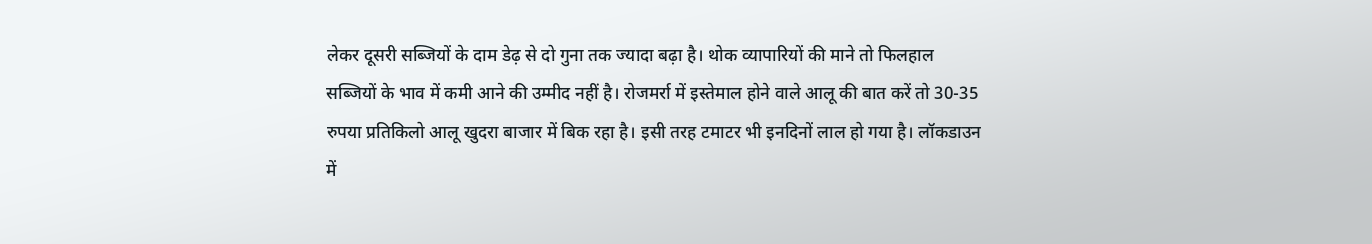लेकर दूसरी सब्जियों के दाम डेढ़ से दो गुना तक ज्यादा बढ़ा है। थोक व्यापारियों की माने तो फिलहाल सब्जियों के भाव में कमी आने की उम्मीद नहीं है। रोजमर्रा में इस्तेमाल होने वाले आलू की बात करें तो 30-35 रुपया प्रतिकिलो आलू खुदरा बाजार में बिक रहा है। इसी तरह टमाटर भी इनदिनों लाल हो गया है। लॉकडाउन में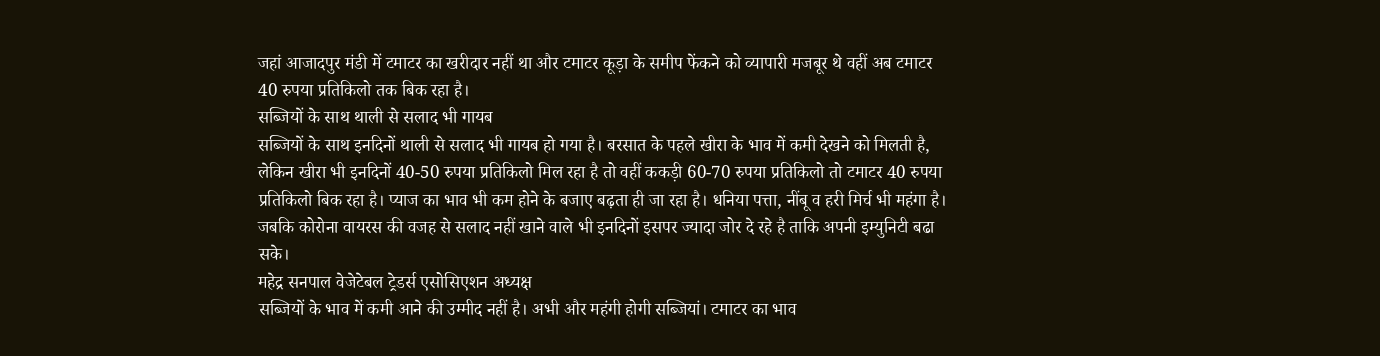जहां आजादपुर मंडी में टमाटर का खरीदार नहीं था और टमाटर कूड़ा के समीप फेंकने को व्यापारी मजबूर थे वहीं अब टमाटर 40 रुपया प्रतिकिलो तक बिक रहा है।
सब्जियों के साथ थाली से सलाद भी गायब
सब्जियों के साथ इनदिनों थाली से सलाद भी गायब हो गया है। बरसात के पहले खीरा के भाव में कमी देखने को मिलती है, लेकिन खीरा भी इनदिनों 40-50 रुपया प्रतिकिलो मिल रहा है तो वहीं ककड़ी 60-70 रुपया प्रतिकिलो तो टमाटर 40 रुपया प्रतिकिलो बिक रहा है। प्याज का भाव भी कम होने के बजाए बढ़ता ही जा रहा है। धनिया पत्ता, नींबू व हरी मिर्च भी महंगा है। जबकि कोरोना वायरस की वजह से सलाद नहीं खाने वाले भी इनदिनों इसपर ज्यादा जोर दे रहे है ताकि अपनी इम्युनिटी बढा सके।
महेद्र सनपाल वेजेटेबल ट्रेडर्स एसोसिएशन अध्यक्ष
सब्जियों के भाव में कमी आने की उम्मीद नहीं है। अभी और महंगी होगी सब्जियां। टमाटर का भाव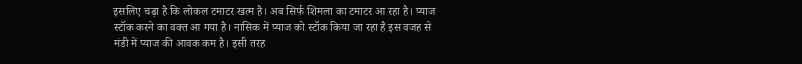इसलिए चढ़ा है कि लोकल टमाटर खत्म है। अब सिर्फ शिमला का टमाटर आ रहा है। प्याज स्टॉक करने का वक्त आ गया है। नासिक में प्याज को स्टॉक किया जा रहा है इस वजह से मंडी में प्याज की आवक कम है। इसी तरह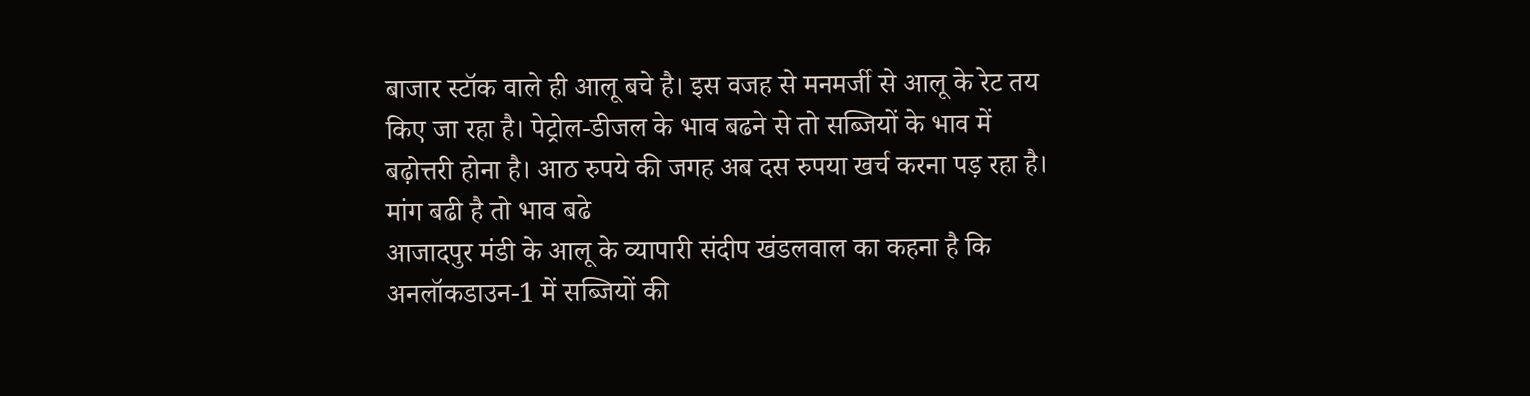बाजार स्टॉक वाले ही आलू बचे है। इस वजह से मनमर्जी से आलू के रेट तय किए जा रहा है। पेट्रोल-डीजल के भाव बढने से तो सब्जियों के भाव में बढ़ोत्तरी होना है। आठ रुपये की जगह अब दस रुपया खर्च करना पड़ रहा है।
मांग बढी है तो भाव बढे
आजादपुर मंडी के आलू के व्यापारी संदीप खंडलवाल का कहना है कि अनलॉकडाउन-1 में सब्जियों की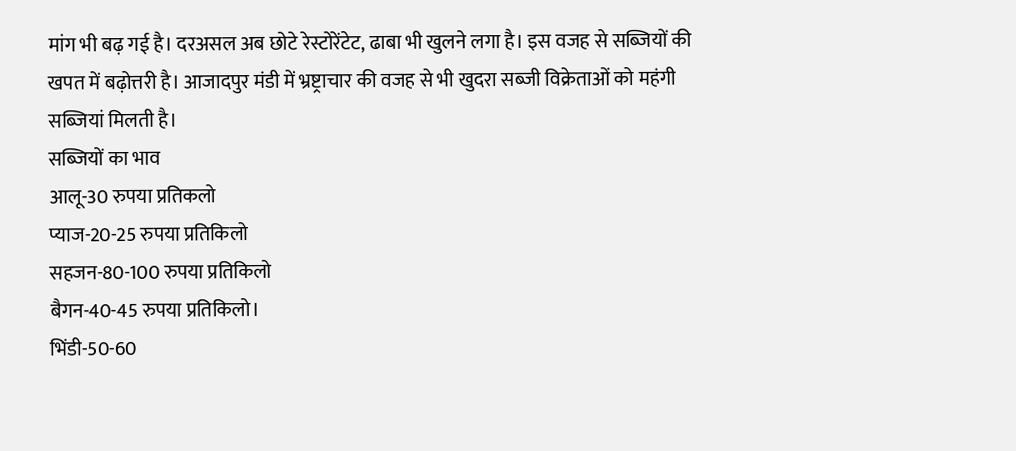मांग भी बढ़ गई है। दरअसल अब छोटे रेस्टोरेंटेट, ढाबा भी खुलने लगा है। इस वजह से सब्जियों की खपत में बढ़ोत्तरी है। आजादपुर मंडी में भ्रष्ट्राचार की वजह से भी खुदरा सब्जी विक्रेताओं को महंगी सब्जियां मिलती है।
सब्जियों का भाव
आलू-30 रुपया प्रतिकलो
प्याज-20-25 रुपया प्रतिकिलो
सहजन-80-100 रुपया प्रतिकिलो
बैगन-40-45 रुपया प्रतिकिलो।
भिंडी-50-60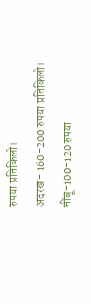रुपया प्रतिकिलो।
अदरख- 160-200 रुपया प्रतिकिलो।
नींबू-100-120 रुपया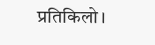प्रतिकिलो।